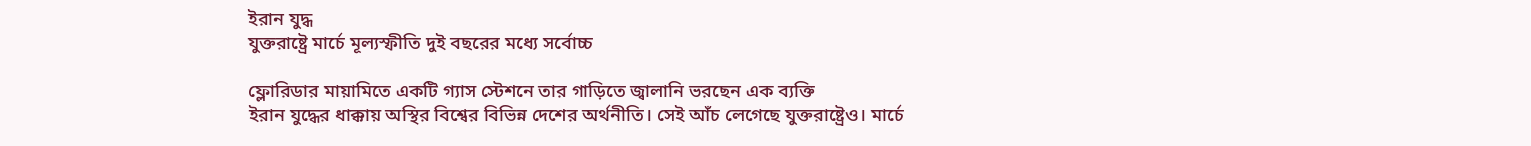ইরান যুদ্ধ
যুক্তরাষ্ট্রে মার্চে মূল্যস্ফীতি দুই বছরের মধ্যে সর্বোচ্চ

ফ্লোরিডার মায়ামিতে একটি গ্যাস স্টেশনে তার গাড়িতে জ্বালানি ভরছেন এক ব্যক্তি
ইরান যুদ্ধের ধাক্কায় অস্থির বিশ্বের বিভিন্ন দেশের অর্থনীতি। সেই আঁচ লেগেছে যুক্তরাষ্ট্রেও। মার্চে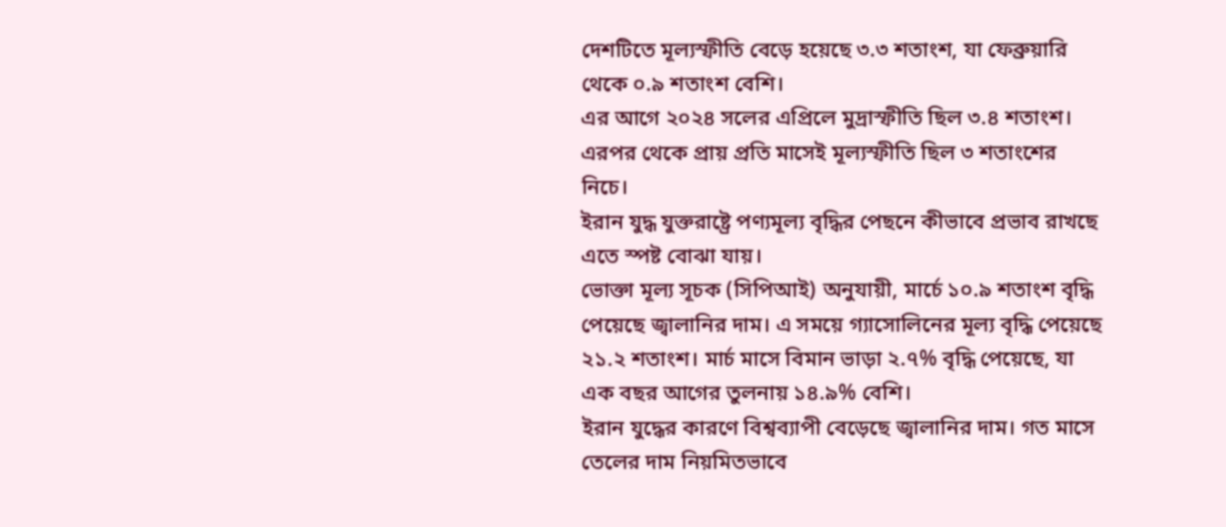দেশটিতে মূল্যস্ফীতি বেড়ে হয়েছে ৩.৩ শতাংশ, যা ফেব্রুয়ারি থেকে ০.৯ শতাংশ বেশি।
এর আগে ২০২৪ সলের এপ্রিলে মুদ্রাস্ফীতি ছিল ৩.৪ শতাংশ। এরপর থেকে প্রায় প্রতি মাসেই মূল্যস্ফীতি ছিল ৩ শতাংশের নিচে।
ইরান যুদ্ধ যুক্তরাষ্ট্রে পণ্যমূল্য বৃদ্ধির পেছনে কীভাবে প্রভাব রাখছে এতে স্পষ্ট বোঝা যায়।
ভোক্তা মূল্য সূচক (সিপিআই) অনুযায়ী, মার্চে ১০.৯ শতাংশ বৃদ্ধি পেয়েছে জ্বালানির দাম। এ সময়ে গ্যাসোলিনের মূল্য বৃদ্ধি পেয়েছে ২১.২ শতাংশ। মার্চ মাসে বিমান ভাড়া ২.৭% বৃদ্ধি পেয়েছে, যা এক বছর আগের তুলনায় ১৪.৯% বেশি।
ইরান যুদ্ধের কারণে বিশ্বব্যাপী বেড়েছে জ্বালানির দাম। গত মাসে তেলের দাম নিয়মিতভাবে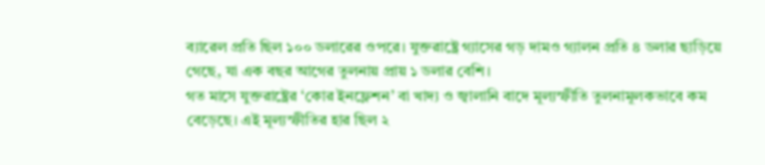ব্যারেল প্রতি ছিল ১০০ ডলারের ওপরে। যুক্তরাষ্ট্রে গ্যাসের গড় দামও গ্যালন প্রতি ৪ ডলার ছাড়িয়ে গেছে, যা এক বছর আগের তুলনায় প্রায় ১ ডলার বেশি।
গত মাসে যুক্তরাষ্ট্রের ‘কোর ইনফ্লেশন’ বা খাদ্য ও জ্বালানি বাদে মূল্যস্ফীতি তুলনামূলকভাবে কম বেড়েছে। এই মূল্যস্ফীতির হার ছিল ২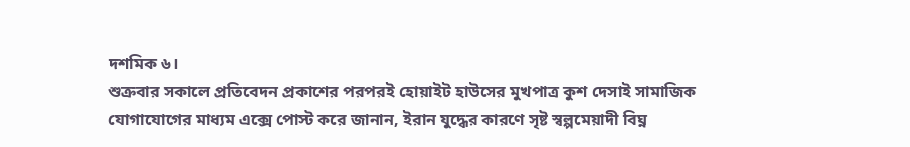দশমিক ৬।
শুক্রবার সকালে প্রতিবেদন প্রকাশের পরপরই হোয়াইট হাউসের মুখপাত্র কুশ দেসাই সামাজিক যোগাযোগের মাধ্যম এক্সে পোস্ট করে জানান, ইরান যুদ্ধের কারণে সৃষ্ট স্বল্পমেয়াদী বিঘ্ন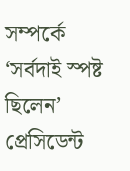সম্পর্কে ‘সর্বদাই স্পষ্ট ছিলেন’ প্রেসিডেন্ট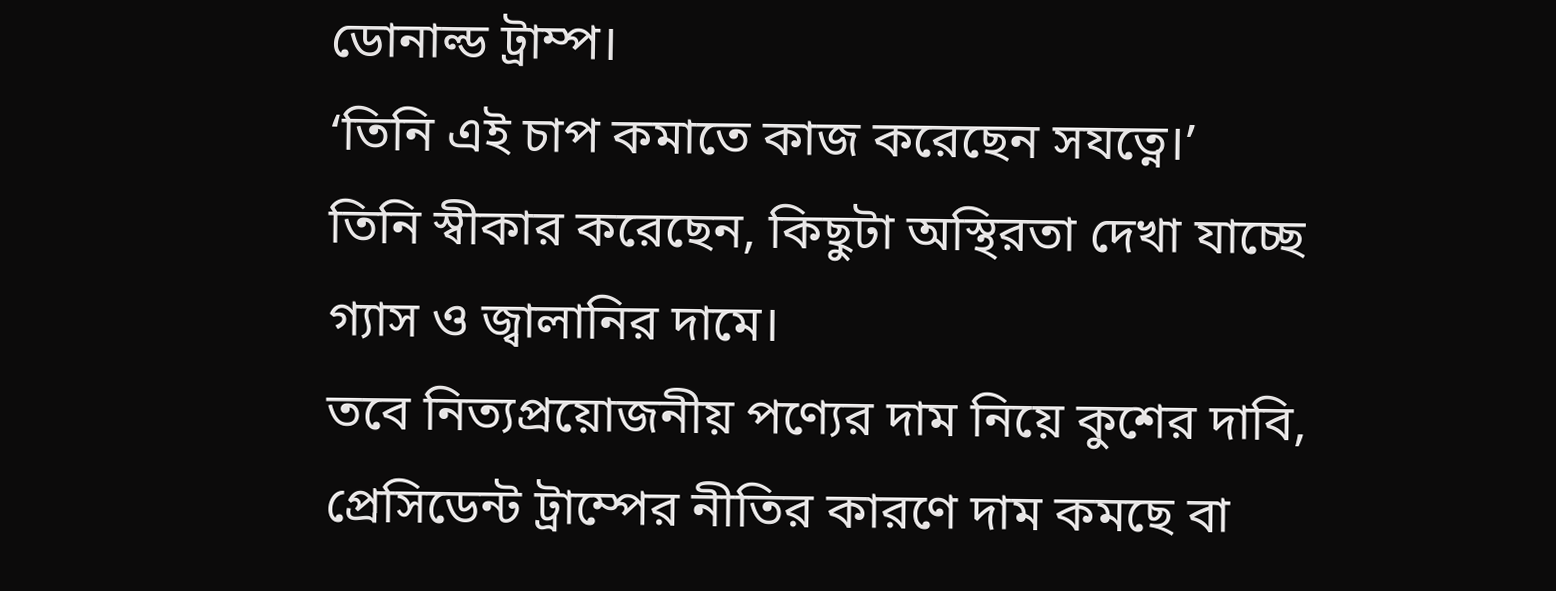ডোনাল্ড ট্রাম্প।
‘তিনি এই চাপ কমাতে কাজ করেছেন সযত্নে।’
তিনি স্বীকার করেছেন, কিছুটা অস্থিরতা দেখা যাচ্ছে গ্যাস ও জ্বালানির দামে।
তবে নিত্যপ্রয়োজনীয় পণ্যের দাম নিয়ে কুশের দাবি, প্রেসিডেন্ট ট্রাম্পের নীতির কারণে দাম কমছে বা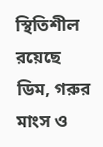স্থিতিশীল রয়েছে ডিম, গরুর মাংস ও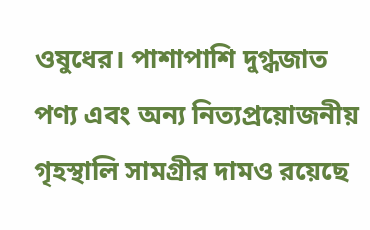ওষুধের। পাশাপাশি দুগ্ধজাত পণ্য এবং অন্য নিত্যপ্রয়োজনীয় গৃহস্থালি সামগ্রীর দামও রয়েছে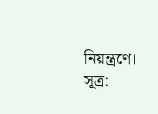নিয়ন্ত্রণে।
সূত্র: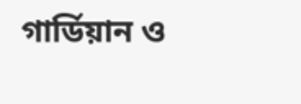গার্ডিয়ান ও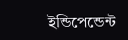ইন্ডিপেন্ডেন্ট